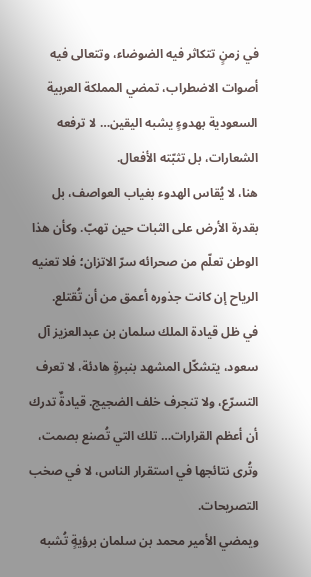في زمنٍ تتكاثر فيه الضوضاء، وتتعالى فيه أصوات الاضطراب، تمضي المملكة العربية السعودية بهدوءٍ يشبه اليقين… لا ترفعه الشعارات، بل تثبّته الأفعال.
هنا، لا يُقاس الهدوء بغياب العواصف، بل بقدرة الأرض على الثبات حين تهبّ. وكأن هذا الوطن تعلّم من صحرائه سرّ الاتزان؛ فلا تعنيه الرياح إن كانت جذوره أعمق من أن تُقتلع.
في ظل قيادة الملك سلمان بن عبدالعزيز آل سعود، يتشكّل المشهد بنبرةٍ هادئة، لا تعرف التسرّع، ولا تنجرف خلف الضجيج. قيادةٌ تدرك أن أعظم القرارات… تلك التي تُصنع بصمت، وتُرى نتائجها في استقرار الناس، لا في صخب التصريحات.
ويمضي الأمير محمد بن سلمان برؤيةٍ تُشبه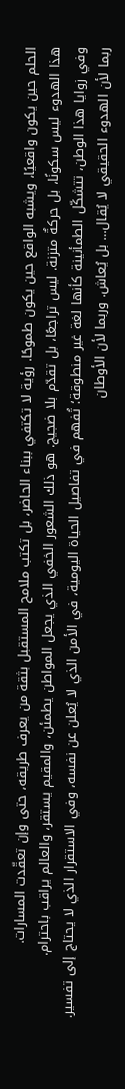الحلم حين يكون واقعيًا، ويشبه الواقع حين يكون طموحًا. رؤية لا تكتفي ببناء الحاضر، بل تكتب ملامح المستقبل بثقة من يعرف طريقه، حتى وإن تعقّدت المسارات.
هذا الهدوء ليس سكونًا، بل حركةٌ متزنة. ليس تراجعًا، بل تقدّم بلا ضجيج. هو ذلك الشعور الخفي الذي يجعل المواطن يطمئن، والمقيم يستقر، والعالم يراقب باحترام.
وفي زوايا هذا الوطن، تتشكّل الطمأنينة كأنها لغة غير منطوقة؛ تُفهم في تفاصيل الحياة اليومية، في الأمن الذي لا يُعلن عن نفسه، وفي الاستقرار الذي لا يحتاج إلى تفسير. ربما لأن الهدوء الحقيقي لا يُقال… بل يُعاش. وربما لأن الأوطان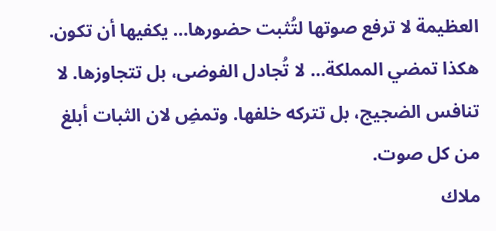العظيمة لا ترفع صوتها لتُثبت حضورها… يكفيها أن تكون.
هكذا تمضي المملكة… لا تُجادل الفوضى، بل تتجاوزها. لا تنافس الضجيج، بل تتركه خلفها. وتمضِ لان الثبات أبلغ من كل صوت.
ملاك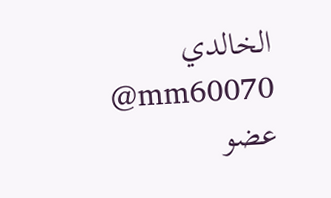الخالدي
@mm60070
عضو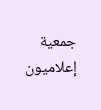جمعية إعلاميون